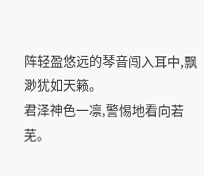阵轻盈悠远的琴音闯入耳中,飘渺犹如天籁。
君泽神色一凛,警惕地看向若芜。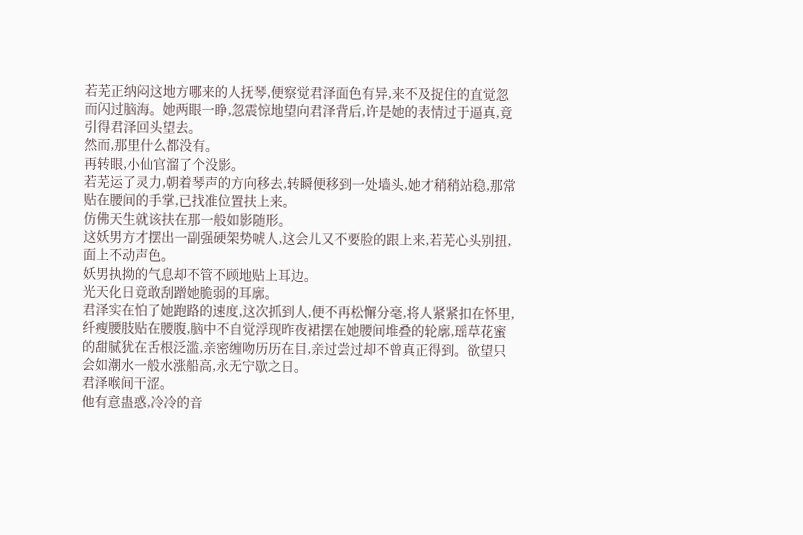若芜正纳闷这地方哪来的人抚琴,便察觉君泽面色有异,来不及捉住的直觉忽而闪过脑海。她两眼一睁,忽震惊地望向君泽背后,许是她的表情过于逼真,竟引得君泽回头望去。
然而,那里什么都没有。
再转眼,小仙官溜了个没影。
若芜运了灵力,朝着琴声的方向移去,转瞬便移到一处墙头,她才稍稍站稳,那常贴在腰间的手掌,已找准位置扶上来。
仿佛天生就该扶在那一般如影随形。
这妖男方才摆出一副强硬架势唬人,这会儿又不要脸的跟上来,若芜心头别扭,面上不动声色。
妖男执拗的气息却不管不顾地贴上耳边。
光天化日竟敢刮蹭她脆弱的耳廓。
君泽实在怕了她跑路的速度,这次抓到人,便不再松懈分毫,将人紧紧扣在怀里,纤瘦腰肢贴在腰腹,脑中不自觉浮现昨夜裙摆在她腰间堆叠的轮廓,瑶草花蜜的甜腻犹在舌根泛滥,亲密缠吻历历在目,亲过尝过却不曾真正得到。欲望只会如潮水一般水涨船高,永无宁歇之日。
君泽喉间干涩。
他有意蛊惑,冷冷的音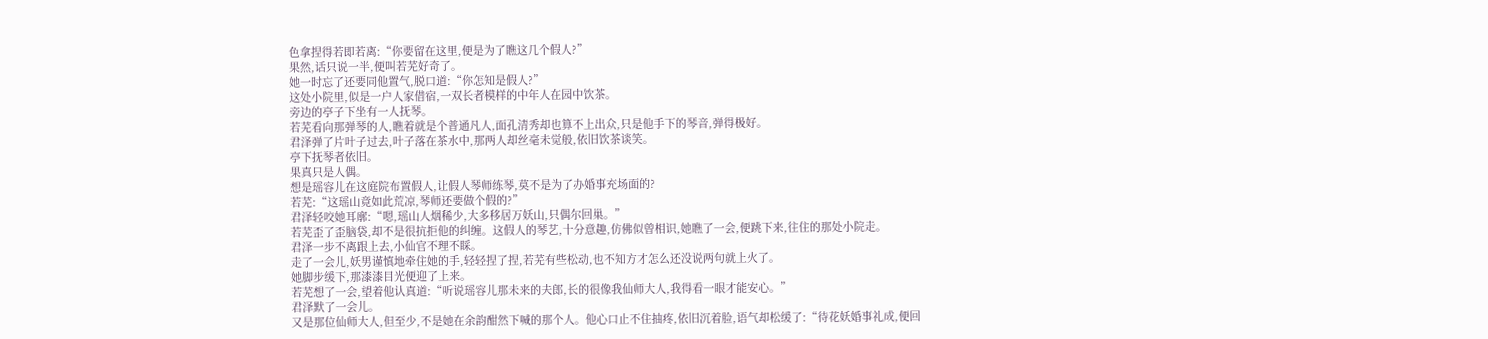色拿捏得若即若离:“你要留在这里,便是为了瞧这几个假人?”
果然,话只说一半,便叫若芜好奇了。
她一时忘了还要同他置气,脱口道:“你怎知是假人?”
这处小院里,似是一户人家借宿,一双长者模样的中年人在园中饮茶。
旁边的亭子下坐有一人抚琴。
若芜看向那弹琴的人,瞧着就是个普通凡人,面孔清秀却也算不上出众,只是他手下的琴音,弹得极好。
君泽弹了片叶子过去,叶子落在茶水中,那两人却丝毫未觉般,依旧饮茶谈笑。
亭下抚琴者依旧。
果真只是人偶。
想是瑶容儿在这庭院布置假人,让假人琴师练琴,莫不是为了办婚事充场面的?
若芜:“这瑶山竟如此荒凉,琴师还要做个假的?”
君泽轻咬她耳廓:“嗯,瑶山人烟稀少,大多移居万妖山,只偶尔回巢。”
若芜歪了歪脑袋,却不是很抗拒他的纠缠。这假人的琴艺,十分意趣,仿佛似曾相识,她瞧了一会,便跳下来,往住的那处小院走。
君泽一步不离跟上去,小仙官不理不睬。
走了一会儿,妖男谨慎地牵住她的手,轻轻捏了捏,若芜有些松动,也不知方才怎么还没说两句就上火了。
她脚步缓下,那漆漆目光便迎了上来。
若芜想了一会,望着他认真道:“听说瑶容儿那未来的夫郎,长的很像我仙师大人,我得看一眼才能安心。”
君泽默了一会儿。
又是那位仙师大人,但至少,不是她在余韵酣然下喊的那个人。他心口止不住抽疼,依旧沉着脸,语气却松缓了:“待花妖婚事礼成,便回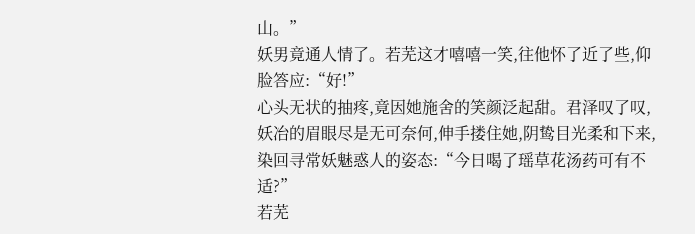山。”
妖男竟通人情了。若芜这才嘻嘻一笑,往他怀了近了些,仰脸答应:“好!”
心头无状的抽疼,竟因她施舍的笑颜泛起甜。君泽叹了叹,妖冶的眉眼尽是无可奈何,伸手搂住她,阴鸷目光柔和下来,染回寻常妖魅惑人的姿态:“今日喝了瑶草花汤药可有不适?”
若芜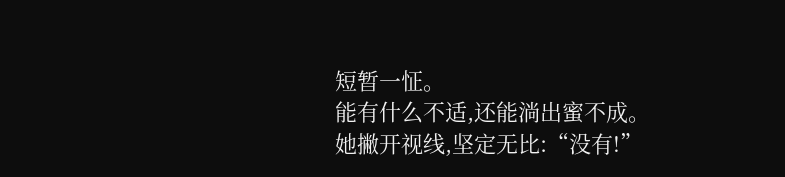短暂一怔。
能有什么不适,还能淌出蜜不成。
她撇开视线,坚定无比:“没有!”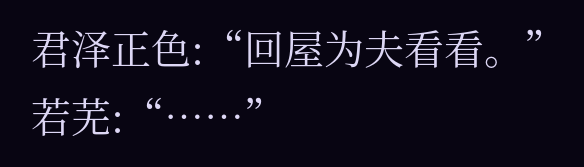君泽正色:“回屋为夫看看。”
若芜:“……”